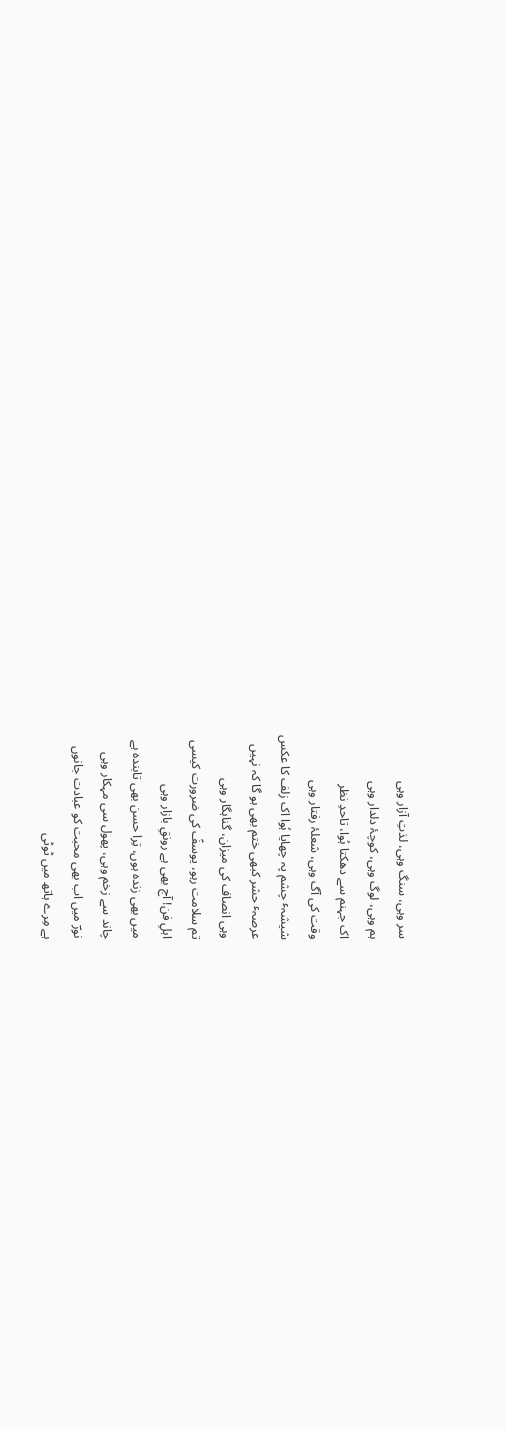سر وہی، سنگ وہی، لذتِ آزار وہی
ہم وہی، لوگ وہی، کوچۂ دلدار وہی
اک جہنم سے دھکتا ہُوا، تاحدِ نظر
وقت کی آگ وہی، شعلۂ رفتار وہی
شیشہٴ چشم پہ چھایا ہُوا اک زلف کا عکس
عرصہٴ حشر کبھی ختم بھی ہو گا کہ نہیں
وہی انصاف کی میزان، گناہگار وہی
تم سلامت رہو، یوسفؑ کی ضرورت کیسی
اہلِ فن! آج بھی ہے رونقِ بازار وہی
میں بھی زندہ ہوں، تِرا حسن بھی تابندہ ہے
چاند سے زخم وہی، پھول سی مہکار وہی
نورؔ میں اب بھی محبت کو عبادت جانوں
ہے مِرے ہاتھ میں ٹوٹی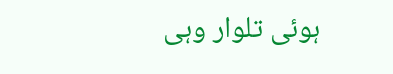ہوئی تلوار وہی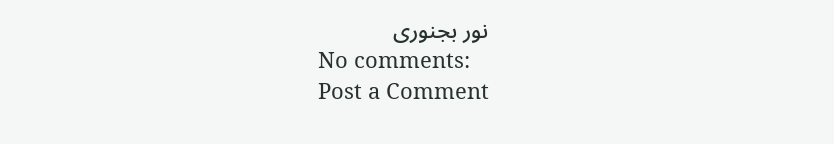نور بجنوری
No comments:
Post a Comment